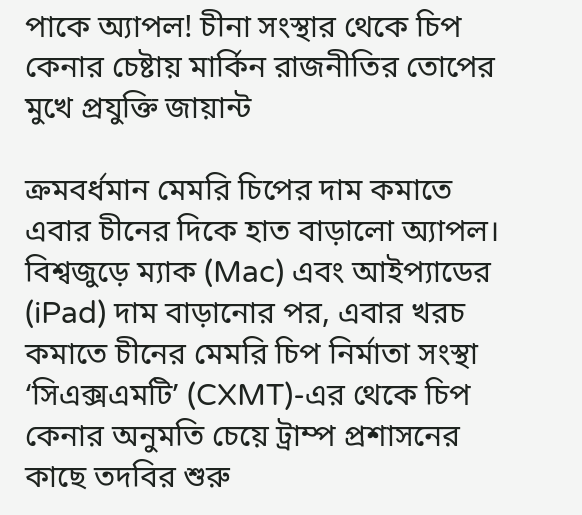পাকে অ্যাপল! চীনা সংস্থার থেকে চিপ কেনার চেষ্টায় মার্কিন রাজনীতির তোপের মুখে প্রযুক্তি জায়ান্ট

ক্রমবর্ধমান মেমরি চিপের দাম কমাতে এবার চীনের দিকে হাত বাড়ালো অ্যাপল। বিশ্বজুড়ে ম্যাক (Mac) এবং আইপ্যাডের (iPad) দাম বাড়ানোর পর, এবার খরচ কমাতে চীনের মেমরি চিপ নির্মাতা সংস্থা ‘সিএক্সএমটি’ (CXMT)-এর থেকে চিপ কেনার অনুমতি চেয়ে ট্রাম্প প্রশাসনের কাছে তদবির শুরু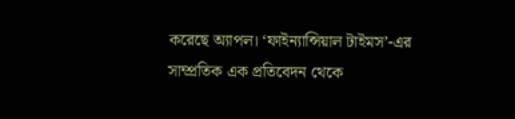করেছে অ্যাপল। ‘ফাইন্যান্সিয়াল টাইমস’-এর সাম্প্রতিক এক প্রতিবেদন থেকে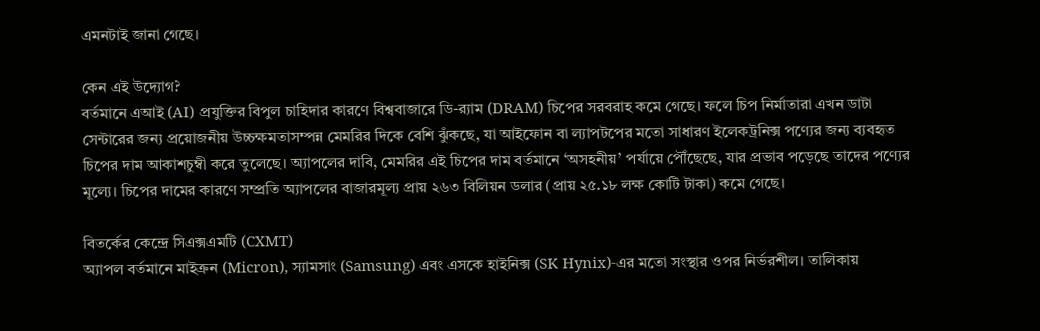এমনটাই জানা গেছে।

কেন এই উদ্যোগ?
বর্তমানে এআই (AI) প্রযুক্তির বিপুল চাহিদার কারণে বিশ্ববাজারে ডি-র‍্যাম (DRAM) চিপের সরবরাহ কমে গেছে। ফলে চিপ নির্মাতারা এখন ডাটা সেন্টারের জন্য প্রয়োজনীয় উচ্চক্ষমতাসম্পন্ন মেমরির দিকে বেশি ঝুঁকছে, যা আইফোন বা ল্যাপটপের মতো সাধারণ ইলেকট্রনিক্স পণ্যের জন্য ব্যবহৃত চিপের দাম আকাশচুম্বী করে তুলেছে। অ্যাপলের দাবি, মেমরির এই চিপের দাম বর্তমানে ‘অসহনীয়’ পর্যায়ে পৌঁছেছে, যার প্রভাব পড়েছে তাদের পণ্যের মূল্যে। চিপের দামের কারণে সম্প্রতি অ্যাপলের বাজারমূল্য প্রায় ২৬৩ বিলিয়ন ডলার (প্রায় ২৫.১৮ লক্ষ কোটি টাকা) কমে গেছে।

বিতর্কের কেন্দ্রে সিএক্সএমটি (CXMT)
অ্যাপল বর্তমানে মাইক্রন (Micron), স্যামসাং (Samsung) এবং এসকে হাইনিক্স (SK Hynix)-এর মতো সংস্থার ওপর নির্ভরশীল। তালিকায়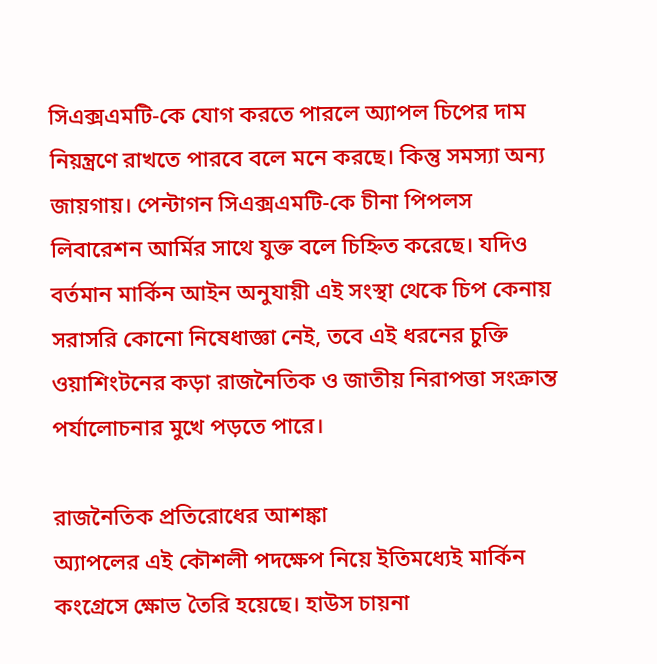সিএক্সএমটি-কে যোগ করতে পারলে অ্যাপল চিপের দাম নিয়ন্ত্রণে রাখতে পারবে বলে মনে করছে। কিন্তু সমস্যা অন্য জায়গায়। পেন্টাগন সিএক্সএমটি-কে চীনা পিপলস লিবারেশন আর্মির সাথে যুক্ত বলে চিহ্নিত করেছে। যদিও বর্তমান মার্কিন আইন অনুযায়ী এই সংস্থা থেকে চিপ কেনায় সরাসরি কোনো নিষেধাজ্ঞা নেই, তবে এই ধরনের চুক্তি ওয়াশিংটনের কড়া রাজনৈতিক ও জাতীয় নিরাপত্তা সংক্রান্ত পর্যালোচনার মুখে পড়তে পারে।

রাজনৈতিক প্রতিরোধের আশঙ্কা
অ্যাপলের এই কৌশলী পদক্ষেপ নিয়ে ইতিমধ্যেই মার্কিন কংগ্রেসে ক্ষোভ তৈরি হয়েছে। হাউস চায়না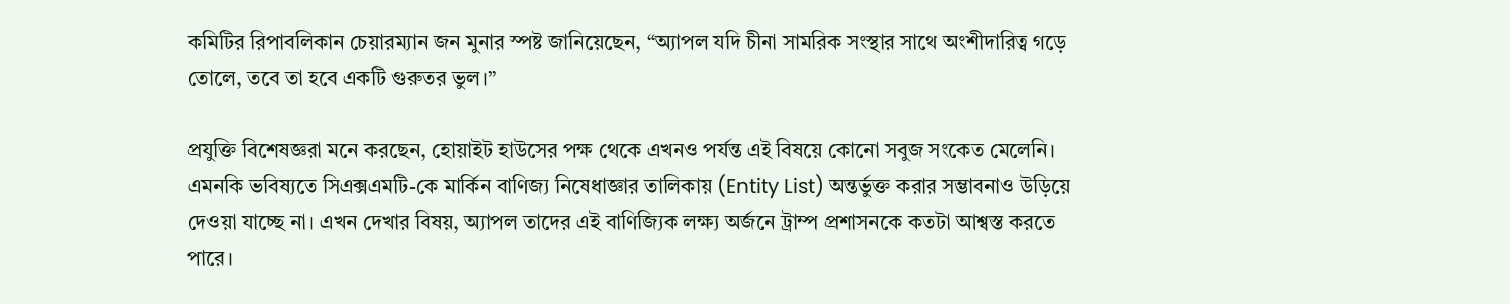কমিটির রিপাবলিকান চেয়ারম্যান জন মুনার স্পষ্ট জানিয়েছেন, “অ্যাপল যদি চীনা সামরিক সংস্থার সাথে অংশীদারিত্ব গড়ে তোলে, তবে তা হবে একটি গুরুতর ভুল।”

প্রযুক্তি বিশেষজ্ঞরা মনে করছেন, হোয়াইট হাউসের পক্ষ থেকে এখনও পর্যন্ত এই বিষয়ে কোনো সবুজ সংকেত মেলেনি। এমনকি ভবিষ্যতে সিএক্সএমটি-কে মার্কিন বাণিজ্য নিষেধাজ্ঞার তালিকায় (Entity List) অন্তর্ভুক্ত করার সম্ভাবনাও উড়িয়ে দেওয়া যাচ্ছে না। এখন দেখার বিষয়, অ্যাপল তাদের এই বাণিজ্যিক লক্ষ্য অর্জনে ট্রাম্প প্রশাসনকে কতটা আশ্বস্ত করতে পারে।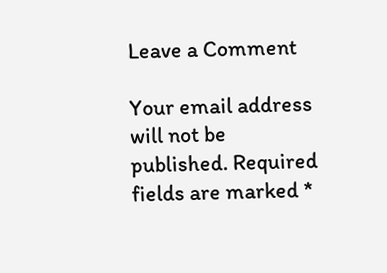Leave a Comment

Your email address will not be published. Required fields are marked *